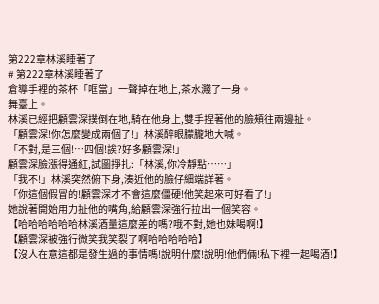第222章林溪睡著了
# 第222章林溪睡著了
倉導手裡的茶杯「哐當」一聲掉在地上,茶水濺了一身。
舞臺上。
林溪已經把顧雲深撲倒在地,騎在他身上,雙手捏著他的臉頰往兩邊扯。
「顧雲深!你怎麼變成兩個了!」林溪醉眼朦朧地大喊。
「不對,是三個!…四個!誒?好多顧雲深!」
顧雲深臉漲得通紅,試圖掙扎:「林溪,你冷靜點……」
「我不!」林溪突然俯下身,湊近他的臉仔細端詳著。
「你這個假冒的!顧雲深才不會這麼僵硬!他笑起來可好看了!」
她說著開始用力扯他的嘴角,給顧雲深強行拉出一個笑容。
【哈哈哈哈哈哈林溪酒量這麼差的嗎?哦不對,她也妹喝啊!】
【顧雲深被強行微笑我笑裂了啊哈哈哈哈哈】
【沒人在意這都是發生過的事情嗎!說明什麼!說明!他們倆!私下裡一起喝酒!】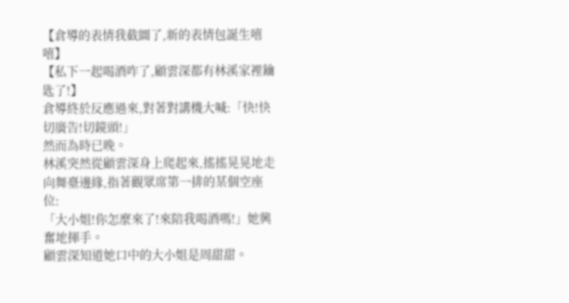【倉導的表情我截圖了,新的表情包誕生嘻嘻】
【私下一起喝酒咋了,顧雲深都有林溪家裡鑰匙了!】
倉導終於反應過來,對著對講機大喊:「快!快切廣告!切鏡頭!」
然而為時已晚。
林溪突然從顧雲深身上爬起來,搖搖晃晃地走向舞臺邊緣,指著觀眾席第一排的某個空座位:
「大小姐!你怎麼來了!來陪我喝酒嗎!」她興奮地揮手。
顧雲深知道她口中的大小姐是周甜甜。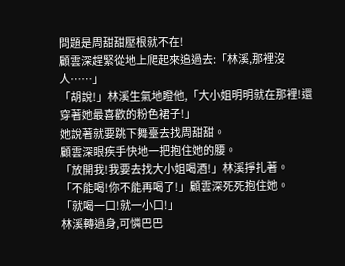問題是周甜甜壓根就不在!
顧雲深趕緊從地上爬起來追過去:「林溪,那裡沒人……」
「胡說!」林溪生氣地瞪他,「大小姐明明就在那裡!還穿著她最喜歡的粉色裙子!」
她說著就要跳下舞臺去找周甜甜。
顧雲深眼疾手快地一把抱住她的腰。
「放開我!我要去找大小姐喝酒!」林溪掙扎著。
「不能喝!你不能再喝了!」顧雲深死死抱住她。
「就喝一口!就一小口!」
林溪轉過身,可憐巴巴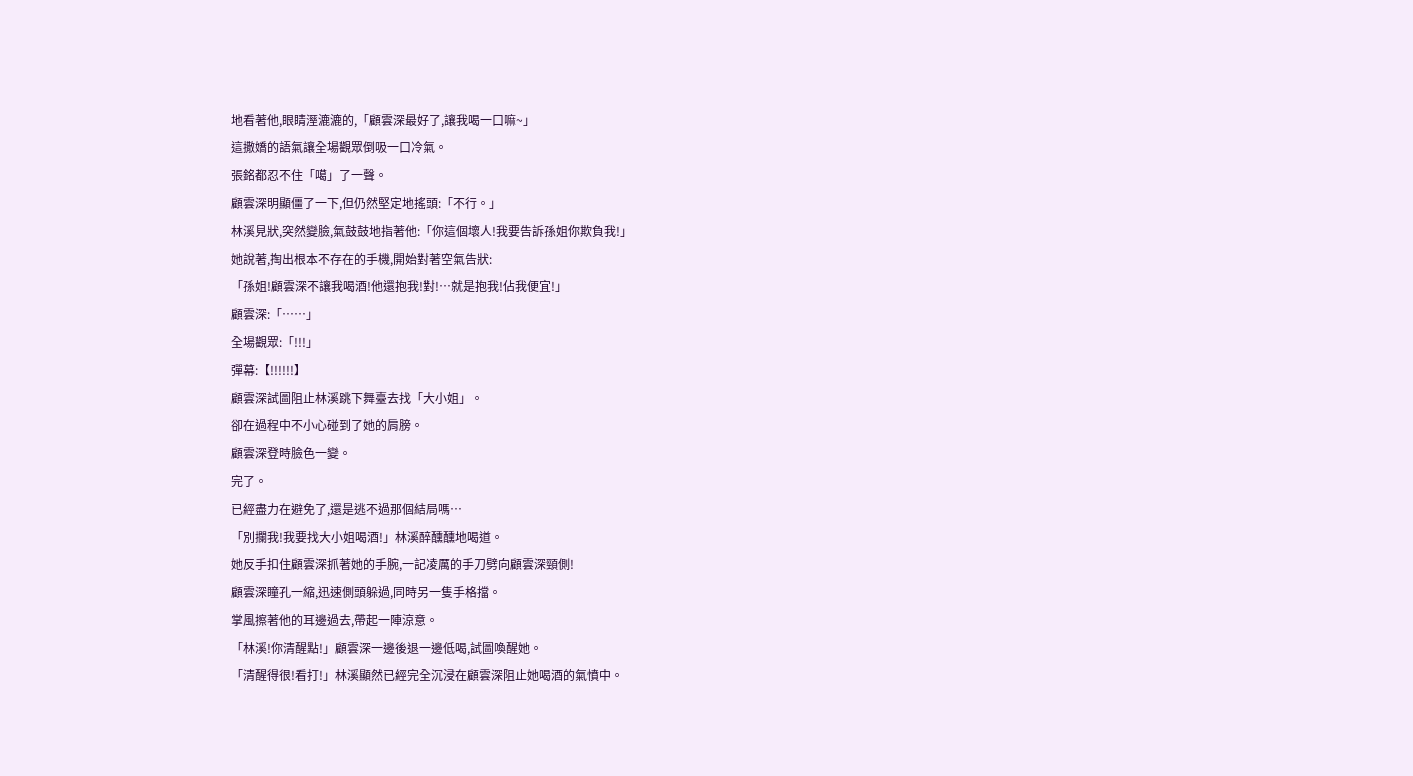地看著他,眼睛溼漉漉的,「顧雲深最好了,讓我喝一口嘛~」
這撒嬌的語氣讓全場觀眾倒吸一口冷氣。
張銘都忍不住「噶」了一聲。
顧雲深明顯僵了一下,但仍然堅定地搖頭:「不行。」
林溪見狀,突然變臉,氣鼓鼓地指著他:「你這個壞人!我要告訴孫姐你欺負我!」
她說著,掏出根本不存在的手機,開始對著空氣告狀:
「孫姐!顧雲深不讓我喝酒!他還抱我!對!…就是抱我!佔我便宜!」
顧雲深:「……」
全場觀眾:「!!!」
彈幕:【!!!!!!】
顧雲深試圖阻止林溪跳下舞臺去找「大小姐」。
卻在過程中不小心碰到了她的肩膀。
顧雲深登時臉色一變。
完了。
已經盡力在避免了,還是逃不過那個結局嗎…
「別攔我!我要找大小姐喝酒!」林溪醉醺醺地喝道。
她反手扣住顧雲深抓著她的手腕,一記凌厲的手刀劈向顧雲深頸側!
顧雲深瞳孔一縮,迅速側頭躲過,同時另一隻手格擋。
掌風擦著他的耳邊過去,帶起一陣涼意。
「林溪!你清醒點!」顧雲深一邊後退一邊低喝,試圖喚醒她。
「清醒得很!看打!」林溪顯然已經完全沉浸在顧雲深阻止她喝酒的氣憤中。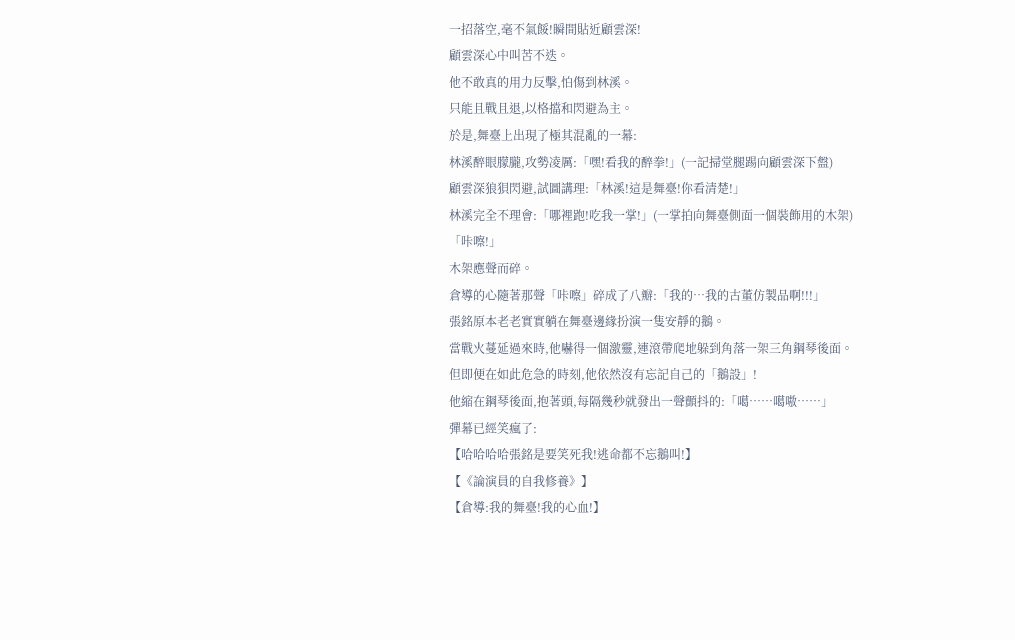一招落空,毫不氣餒!瞬間貼近顧雲深!
顧雲深心中叫苦不迭。
他不敢真的用力反擊,怕傷到林溪。
只能且戰且退,以格擋和閃避為主。
於是,舞臺上出現了極其混亂的一幕:
林溪醉眼朦朧,攻勢凌厲:「嘿!看我的醉拳!」(一記掃堂腿踢向顧雲深下盤)
顧雲深狼狽閃避,試圖講理:「林溪!這是舞臺!你看清楚!」
林溪完全不理會:「哪裡跑!吃我一掌!」(一掌拍向舞臺側面一個裝飾用的木架)
「咔嚓!」
木架應聲而碎。
倉導的心隨著那聲「咔嚓」碎成了八瓣:「我的…我的古董仿製品啊!!!」
張銘原本老老實實躺在舞臺邊緣扮演一隻安靜的鵝。
當戰火蔓延過來時,他嚇得一個激靈,連滾帶爬地躲到角落一架三角鋼琴後面。
但即便在如此危急的時刻,他依然沒有忘記自己的「鵝設」!
他縮在鋼琴後面,抱著頭,每隔幾秒就發出一聲顫抖的:「噶……噶嗷……」
彈幕已經笑瘋了:
【哈哈哈哈張銘是要笑死我!逃命都不忘鵝叫!】
【《論演員的自我修養》】
【倉導:我的舞臺!我的心血!】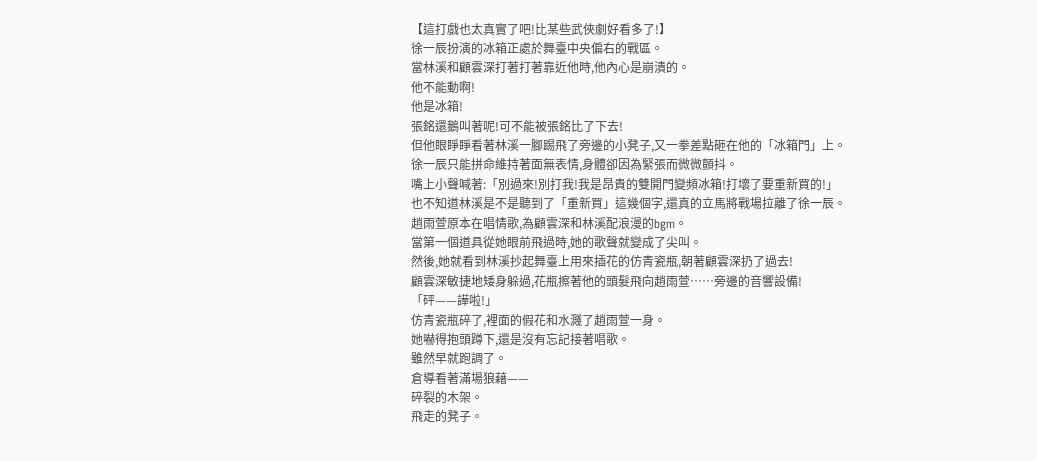【這打戲也太真實了吧!比某些武俠劇好看多了!】
徐一辰扮演的冰箱正處於舞臺中央偏右的戰區。
當林溪和顧雲深打著打著靠近他時,他內心是崩潰的。
他不能動啊!
他是冰箱!
張銘還鵝叫著呢!可不能被張銘比了下去!
但他眼睜睜看著林溪一腳踢飛了旁邊的小凳子,又一拳差點砸在他的「冰箱門」上。
徐一辰只能拼命維持著面無表情,身體卻因為緊張而微微顫抖。
嘴上小聲喊著:「別過來!別打我!我是昂貴的雙開門變頻冰箱!打壞了要重新買的!」
也不知道林溪是不是聽到了「重新買」這幾個字,還真的立馬將戰場拉離了徐一辰。
趙雨萱原本在唱情歌,為顧雲深和林溪配浪漫的bgm。
當第一個道具從她眼前飛過時,她的歌聲就變成了尖叫。
然後,她就看到林溪抄起舞臺上用來插花的仿青瓷瓶,朝著顧雲深扔了過去!
顧雲深敏捷地矮身躲過,花瓶擦著他的頭髮飛向趙雨萱……旁邊的音響設備!
「砰——譁啦!」
仿青瓷瓶碎了,裡面的假花和水濺了趙雨萱一身。
她嚇得抱頭蹲下,還是沒有忘記接著唱歌。
雖然早就跑調了。
倉導看著滿場狼藉——
碎裂的木架。
飛走的凳子。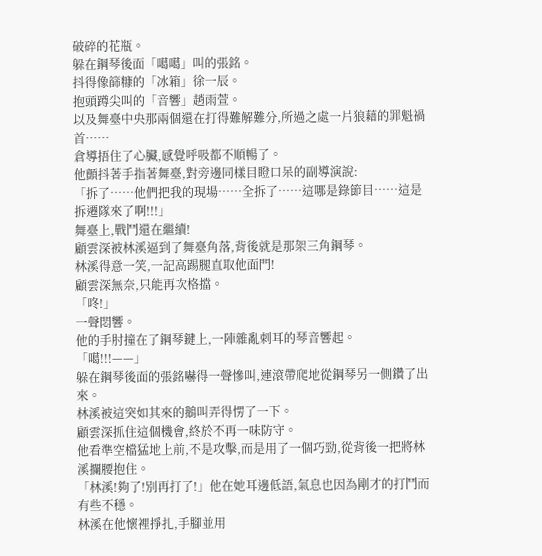破碎的花瓶。
躲在鋼琴後面「噶噶」叫的張銘。
抖得像篩糠的「冰箱」徐一辰。
抱頭蹲尖叫的「音響」趙雨萱。
以及舞臺中央那兩個還在打得難解難分,所過之處一片狼藉的罪魁禍首……
倉導捂住了心臟,感覺呼吸都不順暢了。
他顫抖著手指著舞臺,對旁邊同樣目瞪口呆的副導演說:
「拆了……他們把我的現場……全拆了……這哪是錄節目……這是拆遷隊來了啊!!!」
舞臺上,戰鬥還在繼續!
顧雲深被林溪逼到了舞臺角落,背後就是那架三角鋼琴。
林溪得意一笑,一記高踢腿直取他面門!
顧雲深無奈,只能再次格擋。
「咚!」
一聲悶響。
他的手肘撞在了鋼琴鍵上,一陣雜亂刺耳的琴音響起。
「噶!!!——」
躲在鋼琴後面的張銘嚇得一聲慘叫,連滾帶爬地從鋼琴另一側鑽了出來。
林溪被這突如其來的鵝叫弄得愣了一下。
顧雲深抓住這個機會,終於不再一味防守。
他看準空檔猛地上前,不是攻擊,而是用了一個巧勁,從背後一把將林溪攔腰抱住。
「林溪!夠了!別再打了!」他在她耳邊低語,氣息也因為剛才的打鬥而有些不穩。
林溪在他懷裡掙扎,手腳並用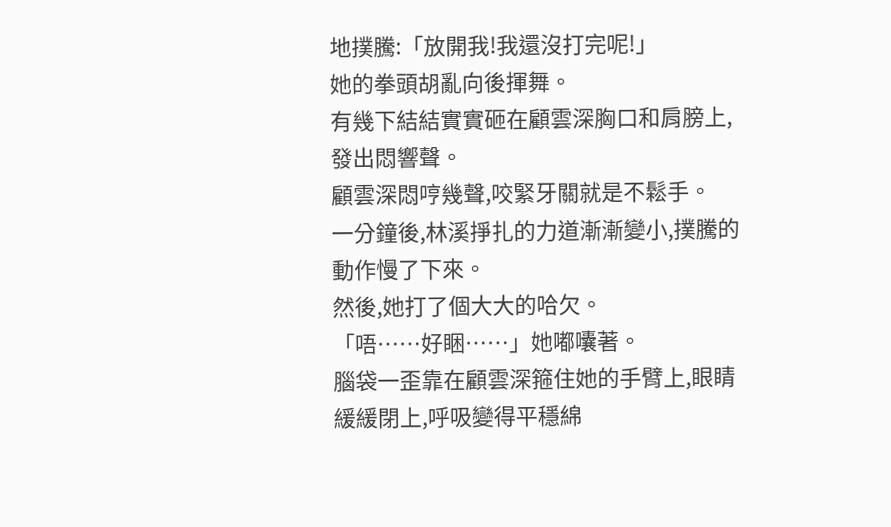地撲騰:「放開我!我還沒打完呢!」
她的拳頭胡亂向後揮舞。
有幾下結結實實砸在顧雲深胸口和肩膀上,發出悶響聲。
顧雲深悶哼幾聲,咬緊牙關就是不鬆手。
一分鐘後,林溪掙扎的力道漸漸變小,撲騰的動作慢了下來。
然後,她打了個大大的哈欠。
「唔……好睏……」她嘟囔著。
腦袋一歪靠在顧雲深箍住她的手臂上,眼睛緩緩閉上,呼吸變得平穩綿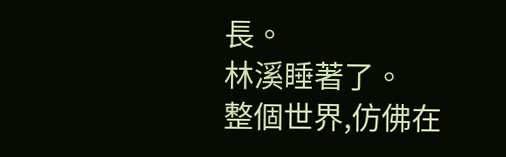長。
林溪睡著了。
整個世界,仿佛在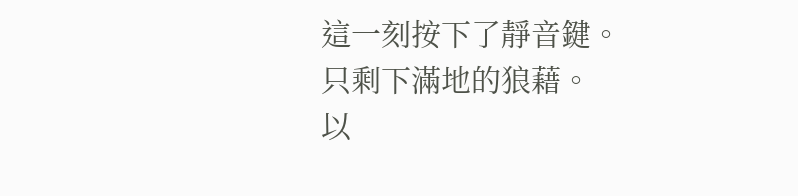這一刻按下了靜音鍵。
只剩下滿地的狼藉。
以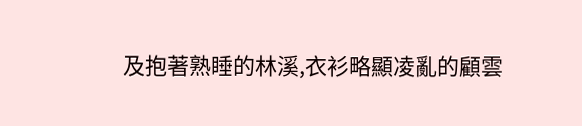及抱著熟睡的林溪,衣衫略顯凌亂的顧雲